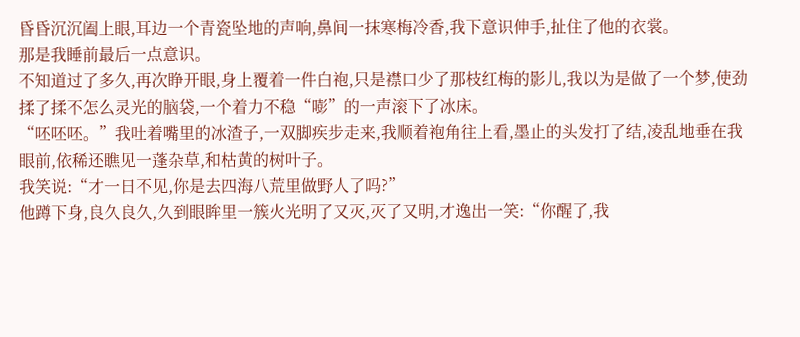昏昏沉沉阖上眼,耳边一个青瓷坠地的声响,鼻间一抹寒梅冷香,我下意识伸手,扯住了他的衣裳。
那是我睡前最后一点意识。
不知道过了多久,再次睁开眼,身上覆着一件白袍,只是襟口少了那枝红梅的影儿,我以为是做了一个梦,使劲揉了揉不怎么灵光的脑袋,一个着力不稳“嘭”的一声滚下了冰床。
“呸呸呸。”我吐着嘴里的冰渣子,一双脚疾步走来,我顺着袍角往上看,墨止的头发打了结,凌乱地垂在我眼前,依稀还瞧见一蓬杂草,和枯黄的树叶子。
我笑说:“才一日不见,你是去四海八荒里做野人了吗?”
他蹲下身,良久良久,久到眼眸里一簇火光明了又灭,灭了又明,才逸出一笑:“你醒了,我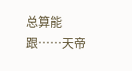总算能跟……天帝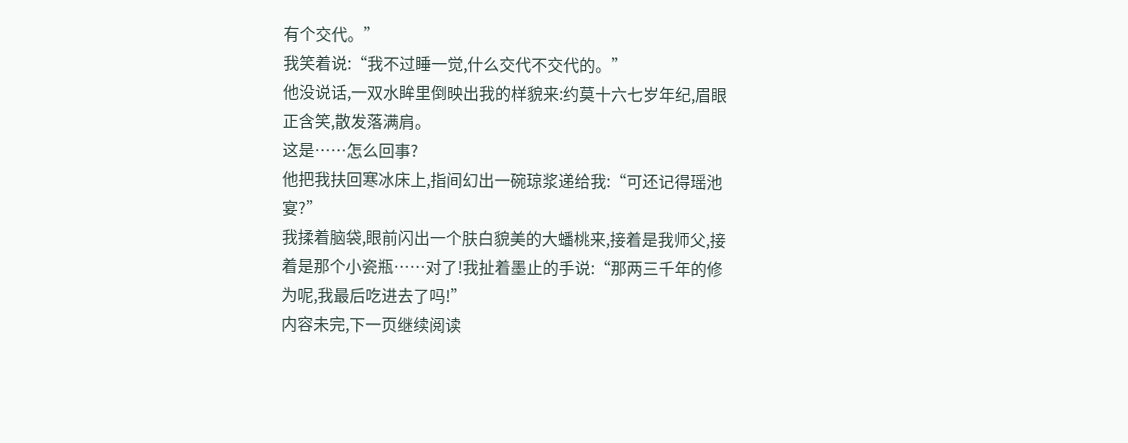有个交代。”
我笑着说:“我不过睡一觉,什么交代不交代的。”
他没说话,一双水眸里倒映出我的样貌来:约莫十六七岁年纪,眉眼正含笑,散发落满肩。
这是……怎么回事?
他把我扶回寒冰床上,指间幻出一碗琼浆递给我:“可还记得瑶池宴?”
我揉着脑袋,眼前闪出一个肤白貌美的大蟠桃来,接着是我师父,接着是那个小瓷瓶……对了!我扯着墨止的手说:“那两三千年的修为呢,我最后吃进去了吗!”
内容未完,下一页继续阅读